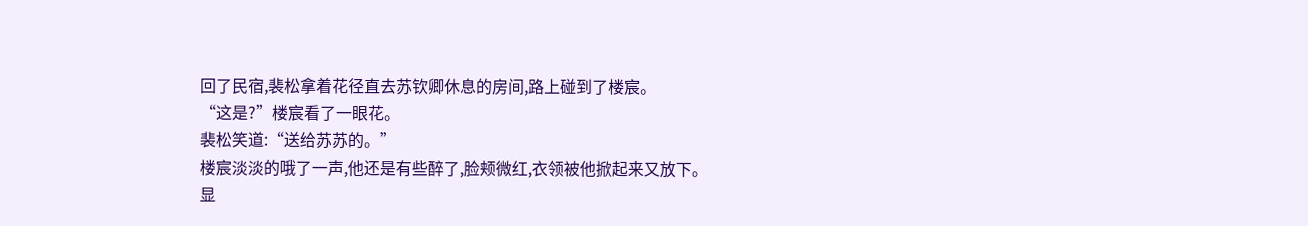回了民宿,裴松拿着花径直去苏钦卿休息的房间,路上碰到了楼宸。
“这是?”楼宸看了一眼花。
裴松笑道:“送给苏苏的。”
楼宸淡淡的哦了一声,他还是有些醉了,脸颊微红,衣领被他掀起来又放下。
显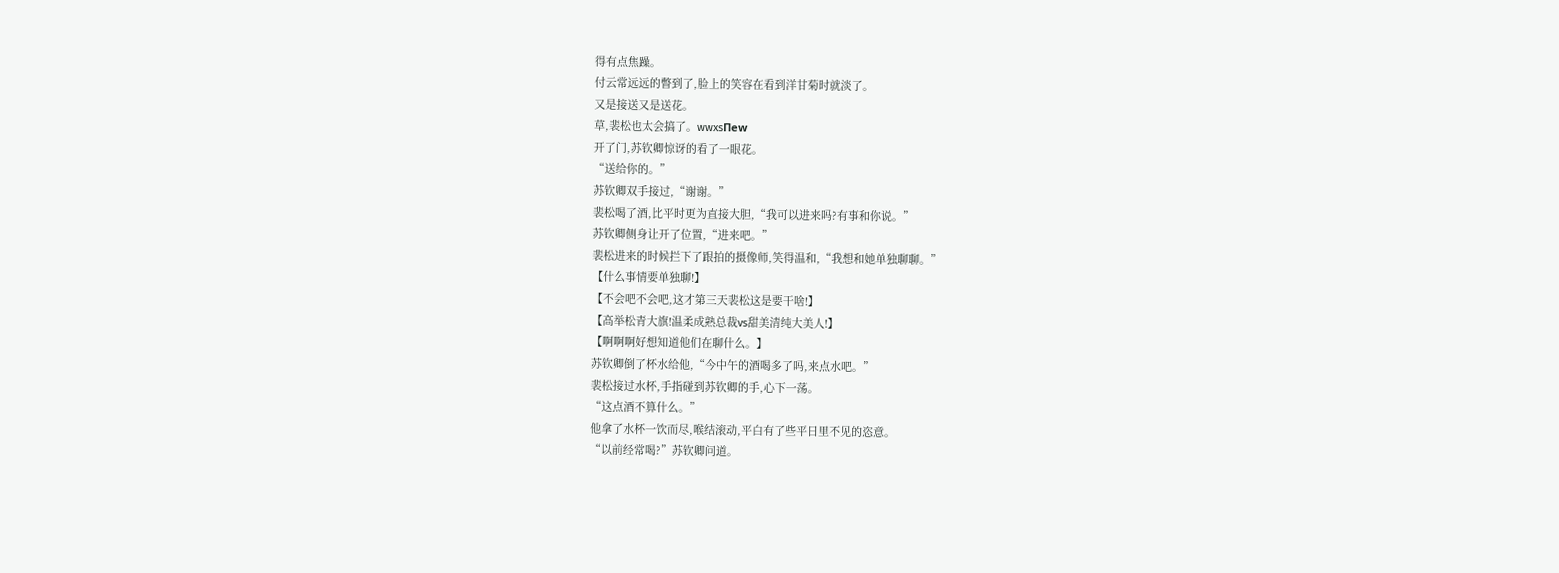得有点焦躁。
付云常远远的瞥到了,脸上的笑容在看到洋甘菊时就淡了。
又是接送又是送花。
草,裴松也太会搞了。wwxsΠew
开了门,苏钦卿惊讶的看了一眼花。
“送给你的。”
苏钦卿双手接过,“谢谢。”
裴松喝了酒,比平时更为直接大胆,“我可以进来吗?有事和你说。”
苏钦卿侧身让开了位置,“进来吧。”
裴松进来的时候拦下了跟拍的摄像师,笑得温和,“我想和她单独聊聊。”
【什么事情要单独聊!】
【不会吧不会吧,这才第三天裴松这是要干啥!】
【高举松青大旗!温柔成熟总裁vs甜美清纯大美人!】
【啊啊啊好想知道他们在聊什么。】
苏钦卿倒了杯水给他,“今中午的酒喝多了吗,来点水吧。”
裴松接过水杯,手指碰到苏钦卿的手,心下一荡。
“这点酒不算什么。”
他拿了水杯一饮而尽,喉结滚动,平白有了些平日里不见的恣意。
“以前经常喝?”苏钦卿问道。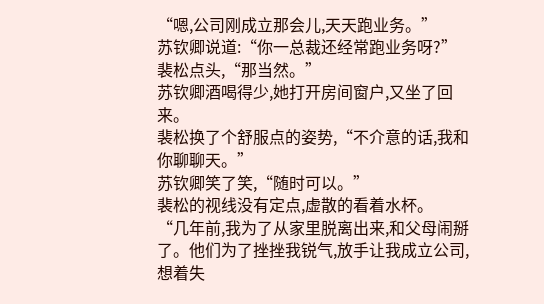“嗯,公司刚成立那会儿,天天跑业务。”
苏钦卿说道:“你一总裁还经常跑业务呀?”
裴松点头,“那当然。”
苏钦卿酒喝得少,她打开房间窗户,又坐了回来。
裴松换了个舒服点的姿势,“不介意的话,我和你聊聊天。”
苏钦卿笑了笑,“随时可以。”
裴松的视线没有定点,虚散的看着水杯。
“几年前,我为了从家里脱离出来,和父母闹掰了。他们为了挫挫我锐气,放手让我成立公司,想着失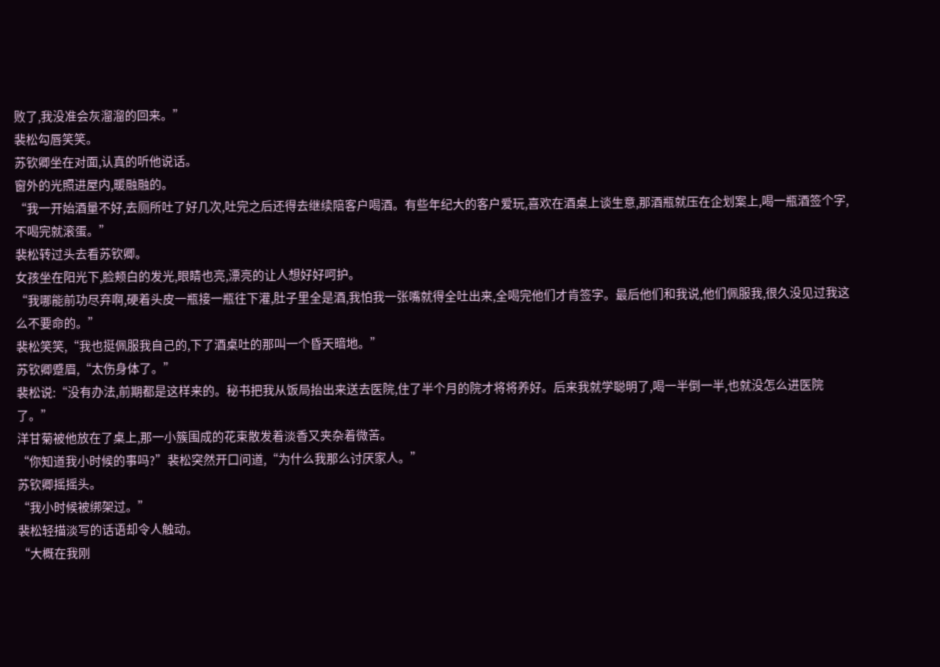败了,我没准会灰溜溜的回来。”
裴松勾唇笑笑。
苏钦卿坐在对面,认真的听他说话。
窗外的光照进屋内,暖融融的。
“我一开始酒量不好,去厕所吐了好几次,吐完之后还得去继续陪客户喝酒。有些年纪大的客户爱玩,喜欢在酒桌上谈生意,那酒瓶就压在企划案上,喝一瓶酒签个字,不喝完就滚蛋。”
裴松转过头去看苏钦卿。
女孩坐在阳光下,脸颊白的发光,眼睛也亮,漂亮的让人想好好呵护。
“我哪能前功尽弃啊,硬着头皮一瓶接一瓶往下灌,肚子里全是酒,我怕我一张嘴就得全吐出来,全喝完他们才肯签字。最后他们和我说,他们佩服我,很久没见过我这么不要命的。”
裴松笑笑,“我也挺佩服我自己的,下了酒桌吐的那叫一个昏天暗地。”
苏钦卿蹙眉,“太伤身体了。”
裴松说:“没有办法,前期都是这样来的。秘书把我从饭局抬出来送去医院,住了半个月的院才将将养好。后来我就学聪明了,喝一半倒一半,也就没怎么进医院了。”
洋甘菊被他放在了桌上,那一小簇围成的花束散发着淡香又夹杂着微苦。
“你知道我小时候的事吗?”裴松突然开口问道,“为什么我那么讨厌家人。”
苏钦卿摇摇头。
“我小时候被绑架过。”
裴松轻描淡写的话语却令人触动。
“大概在我刚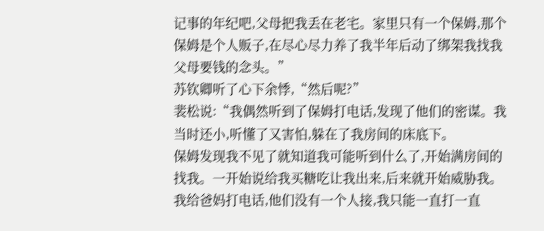记事的年纪吧,父母把我丢在老宅。家里只有一个保姆,那个保姆是个人贩子,在尽心尽力养了我半年后动了绑架我找我父母要钱的念头。”
苏钦卿听了心下余悸,“然后呢?”
裴松说:“我偶然听到了保姆打电话,发现了他们的密谋。我当时还小,听懂了又害怕,躲在了我房间的床底下。
保姆发现我不见了就知道我可能听到什么了,开始满房间的找我。一开始说给我买糖吃让我出来,后来就开始威胁我。
我给爸妈打电话,他们没有一个人接,我只能一直打一直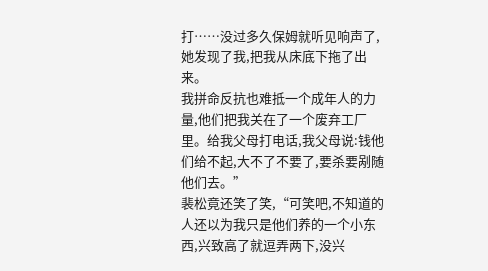打……没过多久保姆就听见响声了,她发现了我,把我从床底下拖了出来。
我拼命反抗也难抵一个成年人的力量,他们把我关在了一个废弃工厂里。给我父母打电话,我父母说:钱他们给不起,大不了不要了,要杀要剐随他们去。”
裴松竟还笑了笑,“可笑吧,不知道的人还以为我只是他们养的一个小东西,兴致高了就逗弄两下,没兴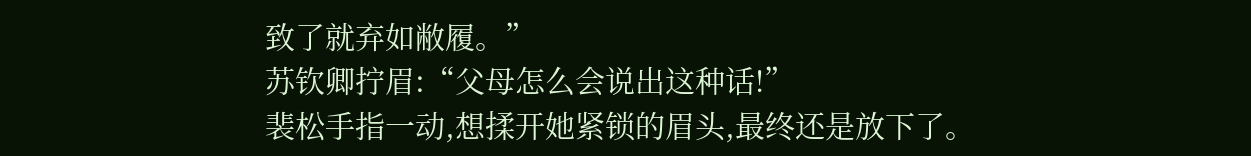致了就弃如敝履。”
苏钦卿拧眉:“父母怎么会说出这种话!”
裴松手指一动,想揉开她紧锁的眉头,最终还是放下了。